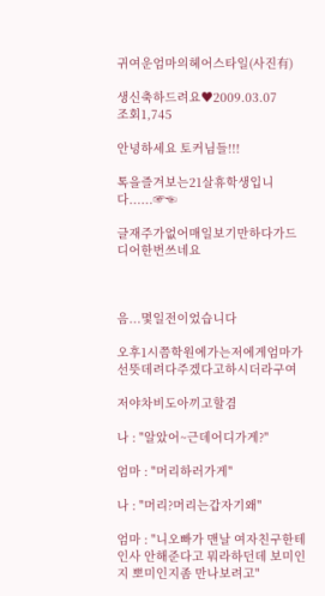귀여운엄마의헤어스타일(사진有)

생신축하드려요♥2009.03.07
조회1,745

안녕하세요 토커님들!!!

톡을즐겨보는21살휴학생입니다......☞☜

글재주가없어매일보기만하다가드디어한번쓰네요



음...몇일전이었습니다

오후1시쯤학원에가는저에게엄마가선뜻데려다주겠다고하시더라구여

저야차비도아끼고할겸

나 : "알았어~근데어디가게?"

엄마 : "머리하러가게"

나 : "머리?머리는갑자기왜"

엄마 : "니오빠가 맨날 여자친구한테 인사 안해준다고 뭐라하던데 보미인지 뽀미인지좀 만나보려고"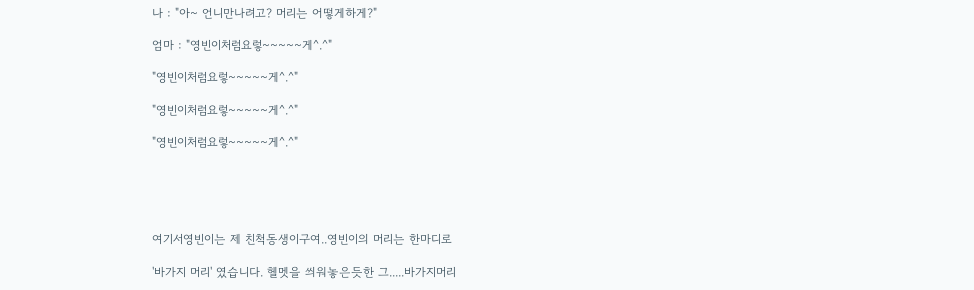나 : "아~ 언니만나려고? 머리는 어떻게하게?"

엄마 : "영빈이처럼요렇~~~~~게^.^"

"영빈이처럼요렇~~~~~게^.^"

"영빈이처럼요렇~~~~~게^.^"

"영빈이처럼요렇~~~~~게^.^"





여기서영빈이는 제 친척동생이구여..영빈이의 머리는 한마디로

'바가지 머리' 였습니다. 헬멧을 씌워놓은듯한 그.....바가지머리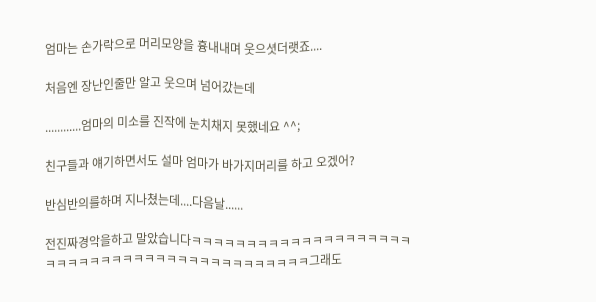엄마는 손가락으로 머리모양을 흉내내며 웃으셧더랫죠....

처음엔 장난인줄만 알고 웃으며 넘어갔는데

............엄마의 미소를 진작에 눈치채지 못했네요 ^^;

친구들과 얘기하면서도 설마 엄마가 바가지머리를 하고 오겠어?

반심반의를하며 지나쳤는데....다음날......

전진짜경악을하고 말았습니다ㅋㅋㅋㅋㅋㅋㅋㅋㅋㅋㅋㅋㅋㅋㅋㅋㅋㅋㅋㅋㅋㅋㅋㅋㅋㅋㅋㅋㅋㅋㅋㅋㅋㅋㅋㅋㅋㅋㅋㅋㅋㅋㅋㅋ그래도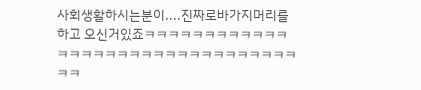사회생활하시는분이....진짜로바가지머리를 하고 오신거있죠ㅋㅋㅋㅋㅋㅋㅋㅋㅋㅋㅋㅋㅋㅋㅋㅋㅋㅋㅋㅋㅋㅋㅋㅋㅋㅋㅋㅋㅋㅋㅋㅋㅋㅋ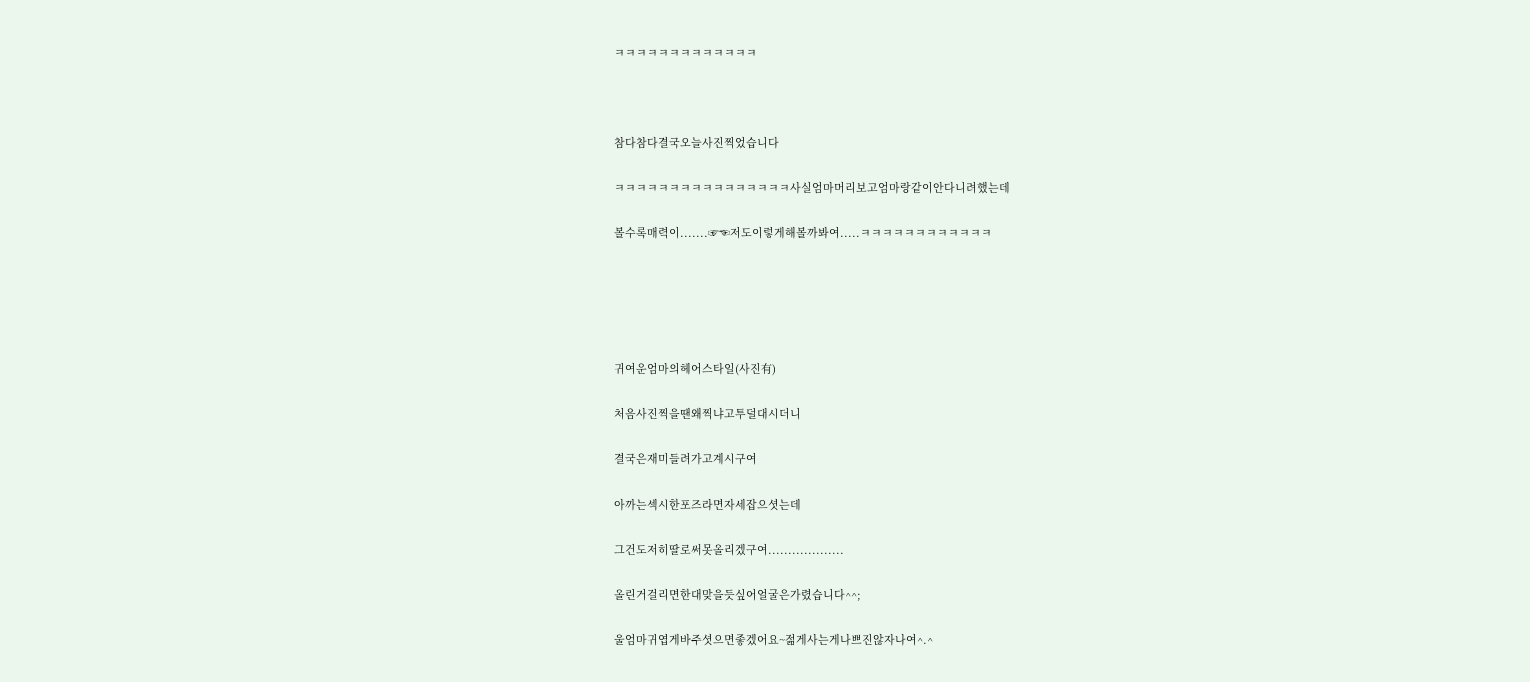ㅋㅋㅋㅋㅋㅋㅋㅋㅋㅋㅋㅋㅋ



참다참다결국오늘사진찍었습니다

ㅋㅋㅋㅋㅋㅋㅋㅋㅋㅋㅋㅋㅋㅋㅋㅋ사실엄마머리보고엄마랑같이안다니려했는데

볼수록매력이.......☞☜저도이렇게해볼까봐여.....ㅋㅋㅋㅋㅋㅋㅋㅋㅋㅋㅋㅋ





귀여운엄마의헤어스타일(사진有)

처음사진찍을땐왜찍냐고투덜대시더니

결국은재미들려가고계시구여

아까는섹시한포즈라면자세잡으셧는데

그건도저히딸로써못올리겠구여...................

올린거걸리면한대맞을듯싶어얼굴은가렸습니다^^;

울엄마귀엽게바주셧으면좋겠어요~젊게사는게나쁘진않자나여^.^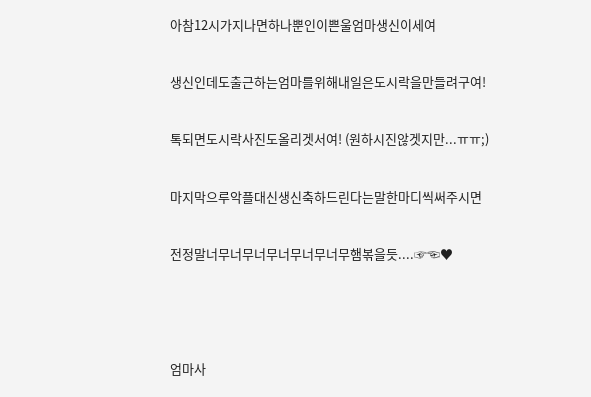아참12시가지나면하나뿐인이쁜울엄마생신이세여

생신인데도출근하는엄마를위해내일은도시락을만들려구여!

톡되면도시락사진도올리겟서여! (원하시진않겟지만...ㅠㅠ;)

마지막으루악플대신생신축하드린다는말한마디씩써주시면

전정말너무너무너무너무너무너무햄볶을듯....☞☜♥



엄마사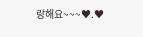랑해요~~~♥.♥